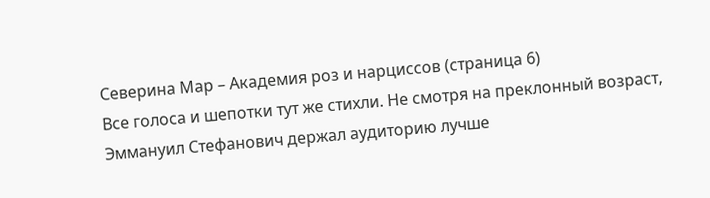Северина Мар – Академия роз и нарциссов (страница 6)
Все голоса и шепотки тут же стихли. Не смотря на преклонный возраст, Эммануил Стефанович держал аудиторию лучше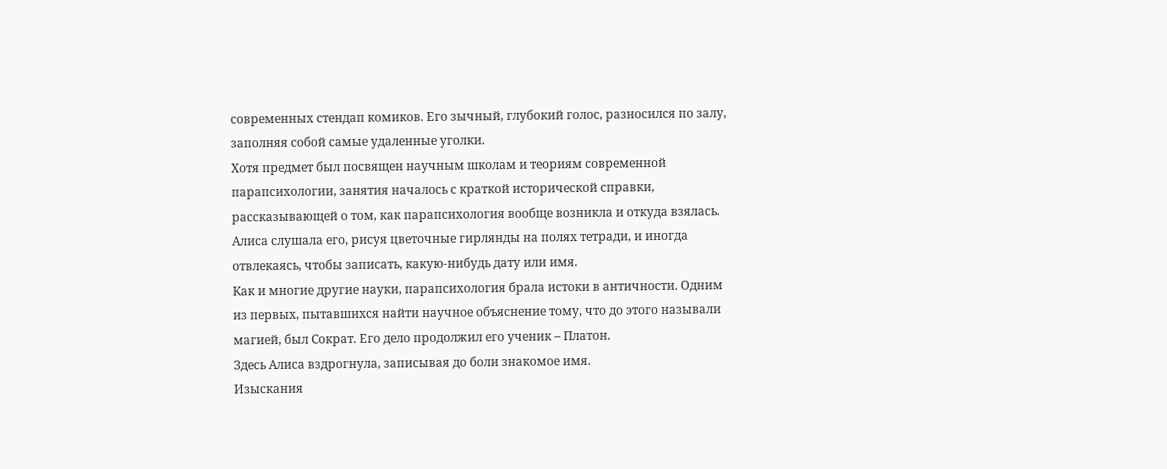современных стендап комиков. Его зычный, глубокий голос, разносился по залу, заполняя собой самые удаленные уголки.
Хотя предмет был посвящен научным школам и теориям современной парапсихологии, занятия началось с краткой исторической справки, рассказывающей о том, как парапсихология вообще возникла и откуда взялась.
Алиса слушала его, рисуя цветочные гирлянды на полях тетради, и иногда отвлекаясь, чтобы записать, какую-нибудь дату или имя.
Как и многие другие науки, парапсихология брала истоки в античности. Одним из первых, пытавшихся найти научное объяснение тому, что до этого называли магией, был Сократ. Его дело продолжил его ученик – Платон.
Здесь Алиса вздрогнула, записывая до боли знакомое имя.
Изыскания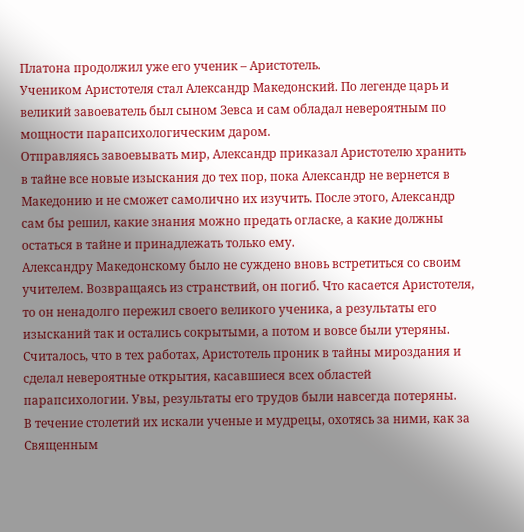Платона продолжил уже его ученик – Аристотель.
Учеником Аристотеля стал Александр Македонский. По легенде царь и великий завоеватель был сыном Зевса и сам обладал невероятным по мощности парапсихологическим даром.
Отправляясь завоевывать мир, Александр приказал Аристотелю хранить в тайне все новые изыскания до тех пор, пока Александр не вернется в Македонию и не сможет самолично их изучить. После этого, Александр сам бы решил, какие знания можно предать огласке, а какие должны остаться в тайне и принадлежать только ему.
Александру Македонскому было не суждено вновь встретиться со своим учителем. Возвращаясь из странствий, он погиб. Что касается Аристотеля, то он ненадолго пережил своего великого ученика, а результаты его изысканий так и остались сокрытыми, а потом и вовсе были утеряны.
Считалось, что в тех работах, Аристотель проник в тайны мироздания и сделал невероятные открытия, касавшиеся всех областей парапсихологии. Увы, результаты его трудов были навсегда потеряны.
В течение столетий их искали ученые и мудрецы, охотясь за ними, как за Священным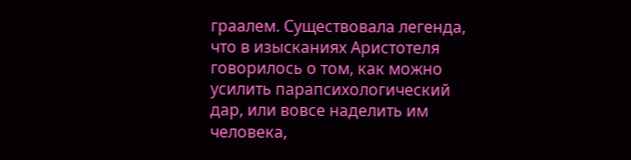граалем. Существовала легенда, что в изысканиях Аристотеля говорилось о том, как можно усилить парапсихологический дар, или вовсе наделить им человека,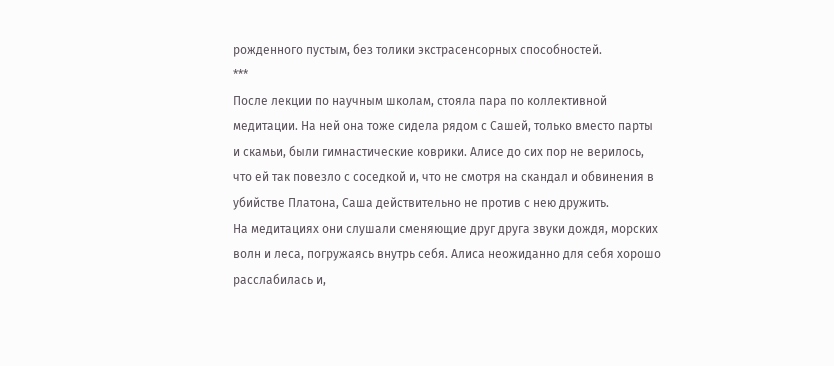рожденного пустым, без толики экстрасенсорных способностей.
***
После лекции по научным школам, стояла пара по коллективной медитации. На ней она тоже сидела рядом с Сашей, только вместо парты и скамьи, были гимнастические коврики. Алисе до сих пор не верилось, что ей так повезло с соседкой и, что не смотря на скандал и обвинения в убийстве Платона, Саша действительно не против с нею дружить.
На медитациях они слушали сменяющие друг друга звуки дождя, морских волн и леса, погружаясь внутрь себя. Алиса неожиданно для себя хорошо расслабилась и,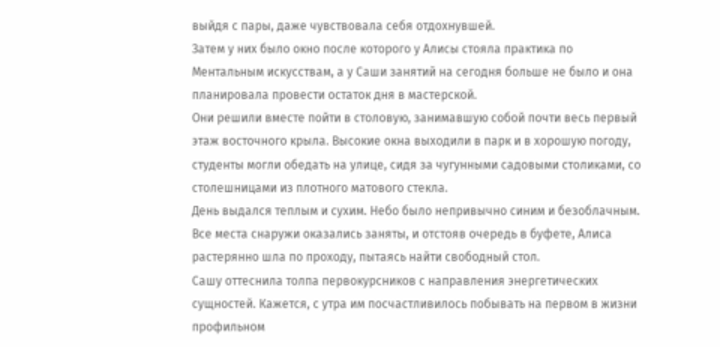выйдя с пары, даже чувствовала себя отдохнувшей.
Затем у них было окно после которого у Алисы стояла практика по Ментальным искусствам, а у Саши занятий на сегодня больше не было и она планировала провести остаток дня в мастерской.
Они решили вместе пойти в столовую, занимавшую собой почти весь первый этаж восточного крыла. Высокие окна выходили в парк и в хорошую погоду, студенты могли обедать на улице, сидя за чугунными садовыми столиками, со столешницами из плотного матового стекла.
День выдался теплым и сухим. Небо было непривычно синим и безоблачным. Все места снаружи оказались заняты, и отстояв очередь в буфете, Алиса растерянно шла по проходу, пытаясь найти свободный стол.
Сашу оттеснила толпа первокурсников с направления энергетических сущностей. Кажется, с утра им посчастливилось побывать на первом в жизни профильном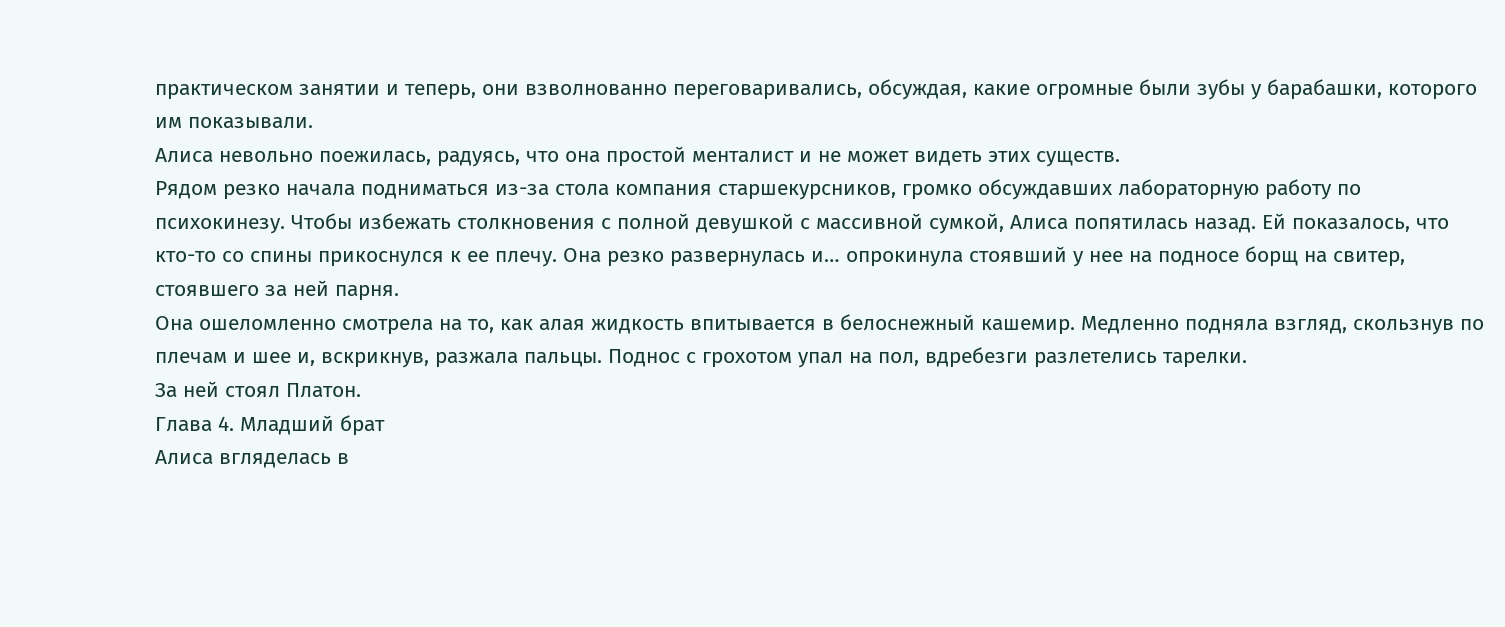практическом занятии и теперь, они взволнованно переговаривались, обсуждая, какие огромные были зубы у барабашки, которого им показывали.
Алиса невольно поежилась, радуясь, что она простой менталист и не может видеть этих существ.
Рядом резко начала подниматься из-за стола компания старшекурсников, громко обсуждавших лабораторную работу по психокинезу. Чтобы избежать столкновения с полной девушкой с массивной сумкой, Алиса попятилась назад. Ей показалось, что кто-то со спины прикоснулся к ее плечу. Она резко развернулась и… опрокинула стоявший у нее на подносе борщ на свитер, стоявшего за ней парня.
Она ошеломленно смотрела на то, как алая жидкость впитывается в белоснежный кашемир. Медленно подняла взгляд, скользнув по плечам и шее и, вскрикнув, разжала пальцы. Поднос с грохотом упал на пол, вдребезги разлетелись тарелки.
За ней стоял Платон.
Глава 4. Младший брат
Алиса вгляделась в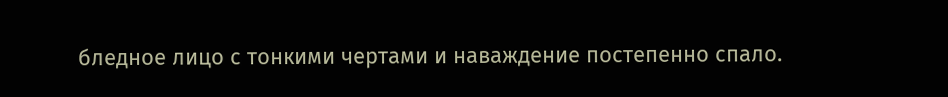бледное лицо с тонкими чертами и наваждение постепенно спало.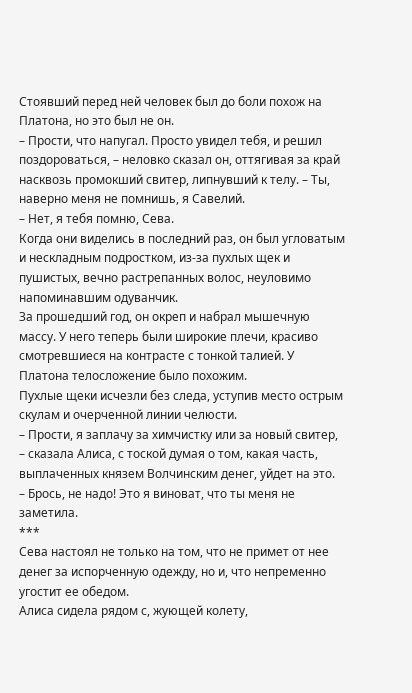Стоявший перед ней человек был до боли похож на Платона, но это был не он.
– Прости, что напугал. Просто увидел тебя, и решил поздороваться, – неловко сказал он, оттягивая за край насквозь промокший свитер, липнувший к телу. – Ты, наверно меня не помнишь, я Савелий.
– Нет, я тебя помню, Сева.
Когда они виделись в последний раз, он был угловатым и нескладным подростком, из-за пухлых щек и пушистых, вечно растрепанных волос, неуловимо напоминавшим одуванчик.
За прошедший год, он окреп и набрал мышечную массу. У него теперь были широкие плечи, красиво смотревшиеся на контрасте с тонкой талией. У Платона телосложение было похожим.
Пухлые щеки исчезли без следа, уступив место острым скулам и очерченной линии челюсти.
– Прости, я заплачу за химчистку или за новый свитер, – сказала Алиса, с тоской думая о том, какая часть, выплаченных князем Волчинским денег, уйдет на это.
– Брось, не надо! Это я виноват, что ты меня не заметила.
***
Сева настоял не только на том, что не примет от нее денег за испорченную одежду, но и, что непременно угостит ее обедом.
Алиса сидела рядом с, жующей колету,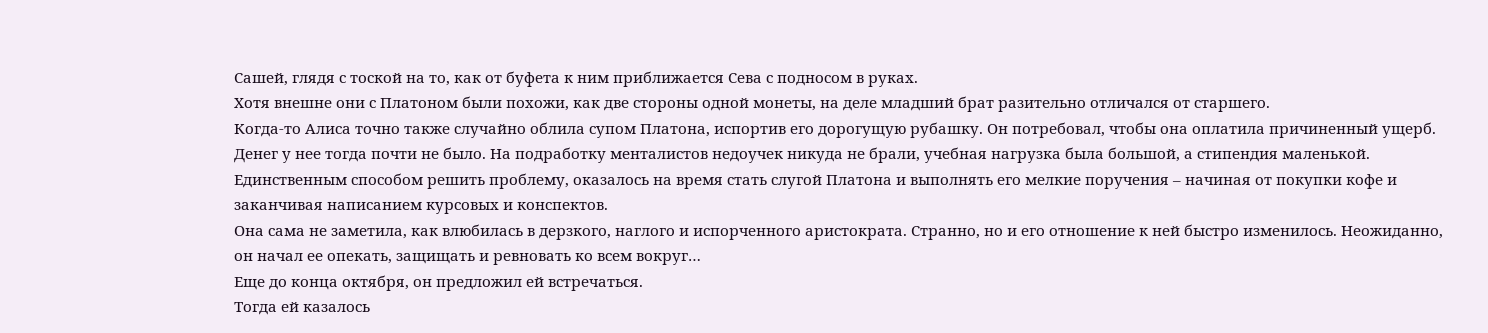Сашей, глядя с тоской на то, как от буфета к ним приближается Сева с подносом в руках.
Хотя внешне они с Платоном были похожи, как две стороны одной монеты, на деле младший брат разительно отличался от старшего.
Когда-то Алиса точно также случайно облила супом Платона, испортив его дорогущую рубашку. Он потребовал, чтобы она оплатила причиненный ущерб.
Денег у нее тогда почти не было. На подработку менталистов недоучек никуда не брали, учебная нагрузка была большой, а стипендия маленькой. Единственным способом решить проблему, оказалось на время стать слугой Платона и выполнять его мелкие поручения – начиная от покупки кофе и заканчивая написанием курсовых и конспектов.
Она сама не заметила, как влюбилась в дерзкого, наглого и испорченного аристократа. Странно, но и его отношение к ней быстро изменилось. Неожиданно, он начал ее опекать, защищать и ревновать ко всем вокруг…
Еще до конца октября, он предложил ей встречаться.
Тогда ей казалось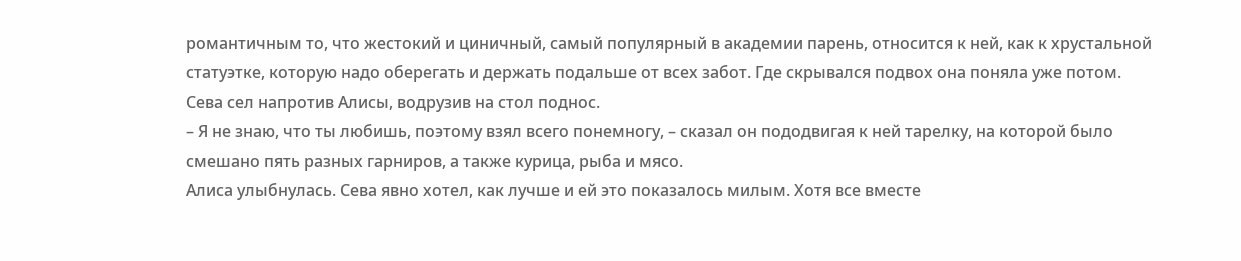романтичным то, что жестокий и циничный, самый популярный в академии парень, относится к ней, как к хрустальной статуэтке, которую надо оберегать и держать подальше от всех забот. Где скрывался подвох она поняла уже потом.
Сева сел напротив Алисы, водрузив на стол поднос.
– Я не знаю, что ты любишь, поэтому взял всего понемногу, – сказал он пододвигая к ней тарелку, на которой было смешано пять разных гарниров, а также курица, рыба и мясо.
Алиса улыбнулась. Сева явно хотел, как лучше и ей это показалось милым. Хотя все вместе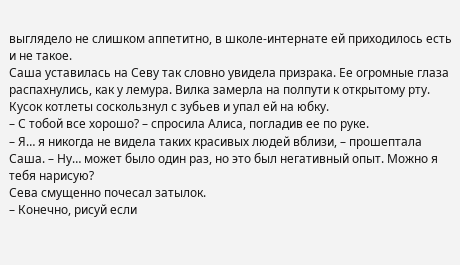выглядело не слишком аппетитно, в школе-интернате ей приходилось есть и не такое.
Саша уставилась на Севу так словно увидела призрака. Ее огромные глаза распахнулись, как у лемура. Вилка замерла на полпути к открытому рту. Кусок котлеты соскользнул с зубьев и упал ей на юбку.
– С тобой все хорошо? – спросила Алиса, погладив ее по руке.
– Я… я никогда не видела таких красивых людей вблизи, – прошептала Саша. – Ну… может было один раз, но это был негативный опыт. Можно я тебя нарисую?
Сева смущенно почесал затылок.
– Конечно, рисуй если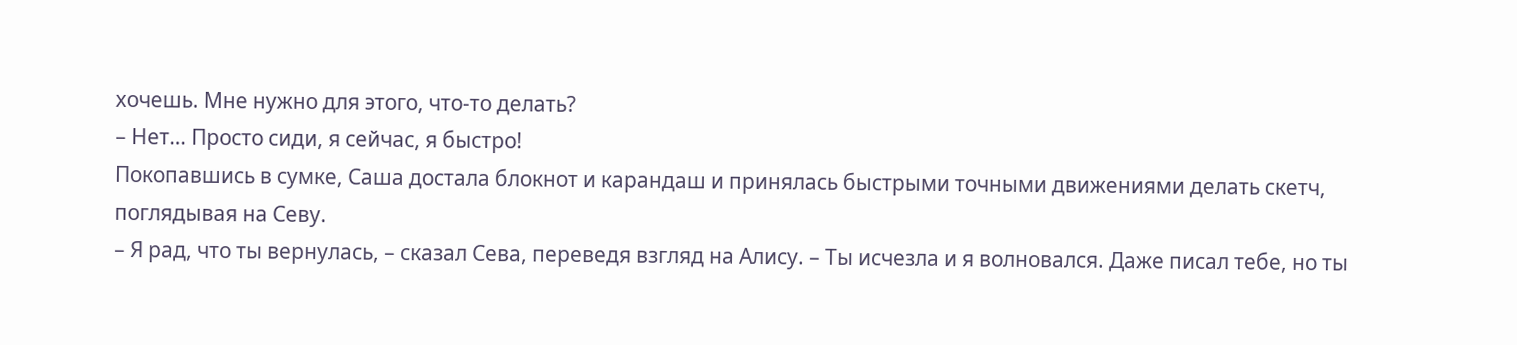хочешь. Мне нужно для этого, что-то делать?
– Нет… Просто сиди, я сейчас, я быстро!
Покопавшись в сумке, Саша достала блокнот и карандаш и принялась быстрыми точными движениями делать скетч, поглядывая на Севу.
– Я рад, что ты вернулась, – сказал Сева, переведя взгляд на Алису. – Ты исчезла и я волновался. Даже писал тебе, но ты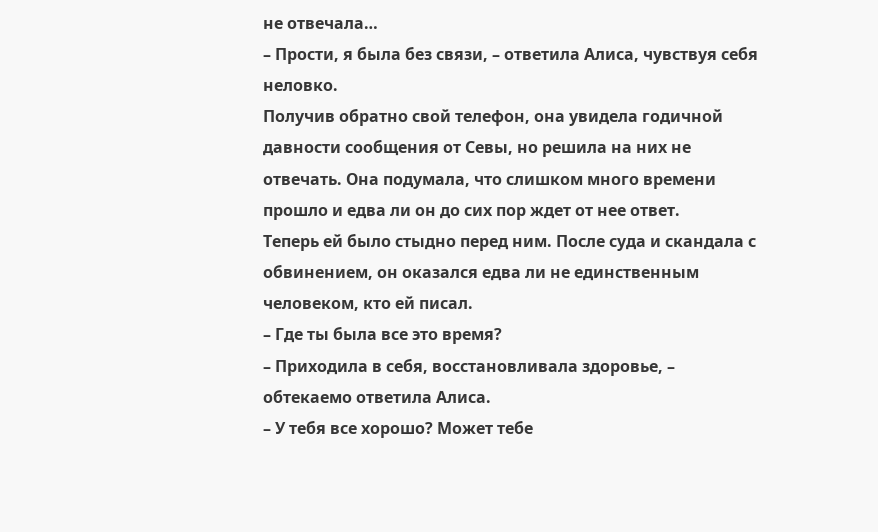не отвечала…
– Прости, я была без связи, – ответила Алиса, чувствуя себя неловко.
Получив обратно свой телефон, она увидела годичной давности сообщения от Севы, но решила на них не отвечать. Она подумала, что слишком много времени прошло и едва ли он до сих пор ждет от нее ответ.
Теперь ей было стыдно перед ним. После суда и скандала с обвинением, он оказался едва ли не единственным человеком, кто ей писал.
– Где ты была все это время?
– Приходила в себя, восстановливала здоровье, – обтекаемо ответила Алиса.
– У тебя все хорошо? Может тебе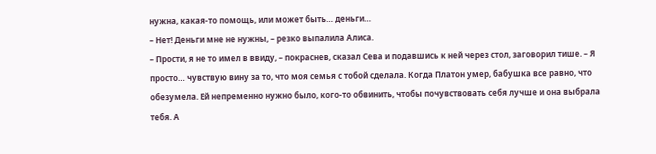нужна, какая-то помощь, или может быть… деньги…
– Нет! Деньги мне не нужны, – резко выпалила Алиса.
– Прости, я не то имел в ввиду, – покраснев, сказал Сева и подавшись к ней через стол, заговорил тише. – Я просто… чувствую вину за то, что моя семья с тобой сделала. Когда Платон умер, бабушка все равно, что обезумела. Ей непременно нужно было, кого-то обвинить, чтобы почувствовать себя лучше и она выбрала тебя. А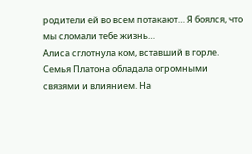родители ей во всем потакают… Я боялся, что мы сломали тебе жизнь…
Алиса сглотнула ком, вставший в горле. Семья Платона обладала огромными связями и влиянием. На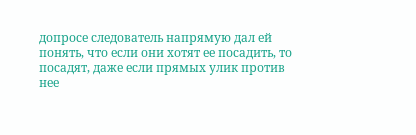допросе следователь напрямую дал ей понять, что если они хотят ее посадить, то посадят, даже если прямых улик против нее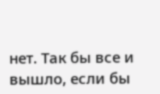нет. Так бы все и вышло, если бы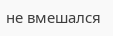не вмешался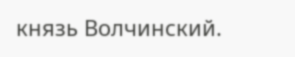князь Волчинский.